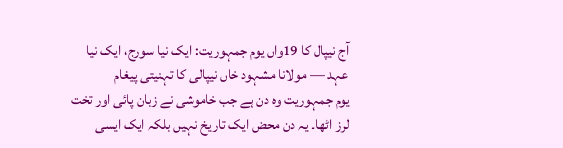آج نیپال کا 19واں یوم جمہوریت: ایک نیا سورج، ایک نیا عہد — مولانا مشہود خاں نیپالی کا تہنیتی پیغام
یوم جمہوریت وہ دن ہے جب خاموشی نے زبان پائی اور تخت لرز اٹھا۔ یہ دن محض ایک تاریخ نہیں بلکہ ایک ایسی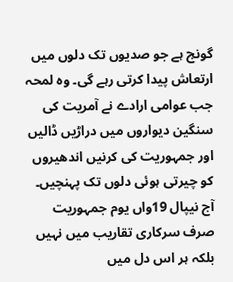گونج ہے جو صدیوں تک دلوں میں ارتعاش پیدا کرتی رہے گی۔ وہ لمحہ جب عوامی ارادے نے آمریت کی سنگین دیواروں میں دراڑیں ڈالیں اور جمہوریت کی کرنیں اندھیروں کو چیرتی ہوئی دلوں تک پہنچیں۔ آج نیپال 19واں یوم جمہوریت صرف سرکاری تقاریب میں نہیں بلکہ ہر اس دل میں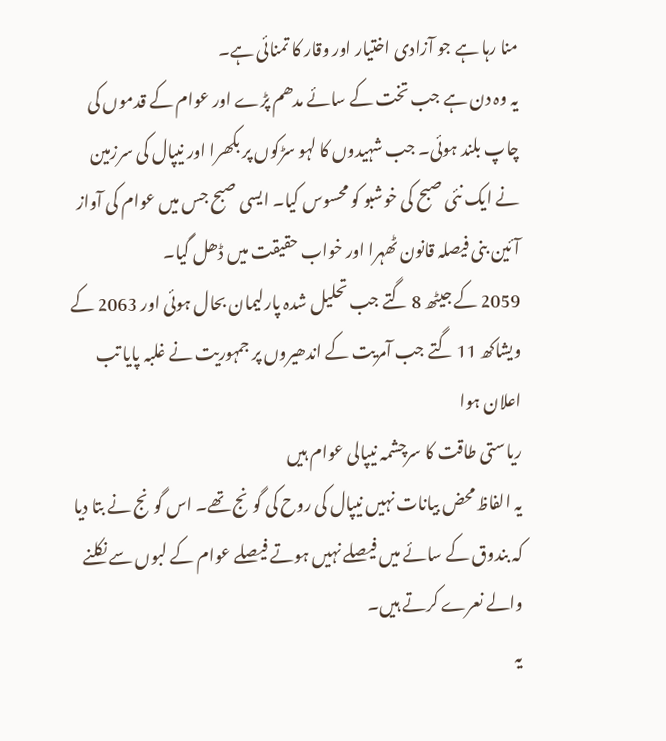منا رہا ہے جو آزادی اختیار اور وقار کا تمنائی ہے۔
یہ وہ دن ہے جب تخت کے سائے مدھم پڑے اور عوام کے قدموں کی چاپ بلند ہوئی۔ جب شہیدوں کا لہو سڑکوں پر بکھرا اور نیپال کی سرزمین نے ایک نئی صبح کی خوشبو کو محسوس کیا۔ ایسی صبح جس میں عوام کی آواز آئین بنی فیصلہ قانون ٹھہرا اور خواب حقیقت میں ڈھل گیا۔
2059 کے جیٹھ 8 گتے جب تحلیل شدہ پارلیمان بحال ہوئی اور 2063 کے ویشاکھ 11 گتے جب آمریت کے اندھیروں پر جمہوریت نے غلبہ پایا تب اعلان ہوا
ریاستی طاقت کا سرچشمہ نیپالی عوام ہیں
یہ الفاظ محض بیانات نہیں نیپال کی روح کی گونج تھے۔ اس گونج نے بتا دیا کہ بندوق کے سائے میں فیصلے نہیں ہوتے فیصلے عوام کے لبوں سے نکلنے والے نعرے کرتے ہیں۔
یہ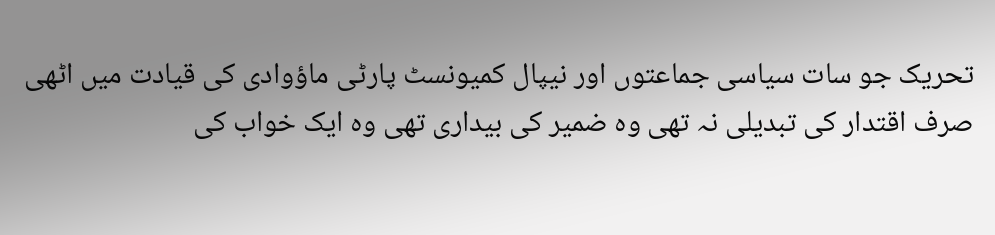تحریک جو سات سیاسی جماعتوں اور نیپال کمیونسٹ پارٹی ماؤوادی کی قیادت میں اٹھی صرف اقتدار کی تبدیلی نہ تھی وہ ضمیر کی بیداری تھی وہ ایک خواب کی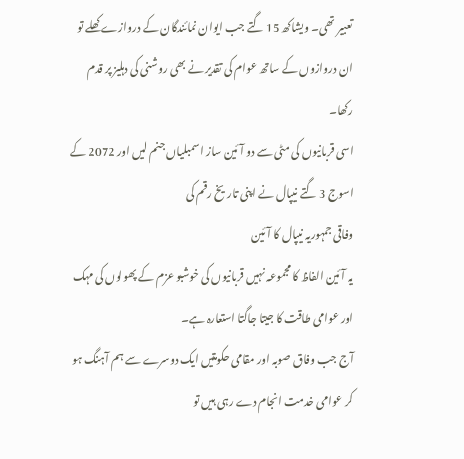تعبیر تھی۔ ویشاکھ 15 گتے جب ایوان نمائندگان کے دروازے کھلے تو ان دروازوں کے ساتھ عوام کی تقدیر نے بھی روشنی کی دہلیز پر قدم رکھا۔
اسی قربانیوں کی مٹی سے دو آئین ساز اسمبلیاں جنم لیں اور 2072 کے اسوج 3 گتے نیپال نے اپنی تاریخ رقم کی
وفاقی جمہوریہ نیپال کا آئین
یہ آئین الفاظ کا مجموعہ نہیں قربانیوں کی خوشبو عزم کے پھولوں کی مہک اور عوامی طاقت کا جیتا جاگتا استعارہ ہے۔
آج جب وفاق صوبہ اور مقامی حکومتیں ایک دوسرے سے ہم آہنگ ہو کر عوامی خدمت انجام دے رہی ہیں تو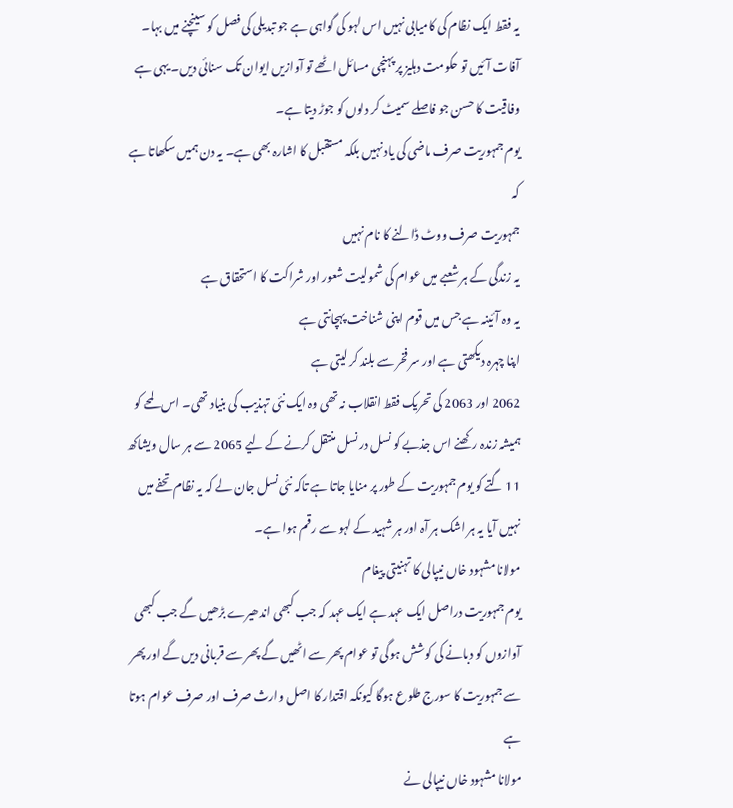یہ فقط ایک نظام کی کامیابی نہیں اس لہو کی گواہی ہے جو تبدیلی کی فصل کو سینچنے میں بہا۔ آفات آئیں تو حکومت دہلیز پر پہنچی مسائل اٹھے تو آوازیں ایوان تک سنائی دیں۔ یہی ہے وفاقیت کا حسن جو فاصلے سمیٹ کر دلوں کو جوڑ دیتا ہے۔
یوم جمہوریت صرف ماضی کی یاد نہیں بلکہ مستقبل کا اشارہ بھی ہے۔ یہ دن ہمیں سکھاتا ہے کہ
جمہوریت صرف ووٹ ڈالنے کا نام نہیں
یہ زندگی کے ہر شعبے میں عوام کی شمولیت شعور اور شراکت کا استحقاق ہے
یہ وہ آئینہ ہے جس میں قوم اپنی شناخت پہچانتی ہے
اپنا چہرہ دیکھتی ہے اور سر فخر سے بلند کر لیتی ہے
2062 اور 2063 کی تحریک فقط انقلاب نہ تھی وہ ایک نئی تہذیب کی بنیاد تھی۔ اس لمحے کو ہمیشہ زندہ رکھنے اس جذبے کو نسل در نسل منتقل کرنے کے لیے 2065 سے ہر سال ویشاکھ 11 گتے کو یوم جمہوریت کے طور پر منایا جاتا ہے تاکہ نئی نسل جان لے کہ یہ نظام تحفے میں نہیں آیا یہ ہر اشک ہر آہ اور ہر شہید کے لہو سے رقم ہوا ہے۔
مولانا مشہود خاں نیپالی کا تہنیتی پیغام
یوم جمہوریت دراصل ایک عہد ہے ایک عہد کہ جب کبھی اندھیرے بڑھیں گے جب کبھی آوازوں کو دبانے کی کوشش ہوگی تو عوام پھر سے اٹھیں گے پھر سے قربانی دیں گے اور پھر سے جمہوریت کا سورج طلوع ہوگا کیونکہ اقتدار کا اصل وارث صرف اور صرف عوام ہوتا ہے
مولانا مشہود خاں نیپالی نے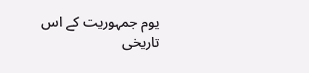یوم جمہوریت کے اس تاریخی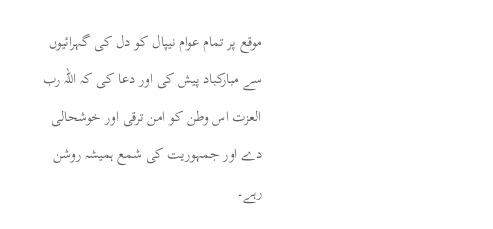موقع پر تمام عوام نیپال کو دل کی گہرائیوں سے مبارکباد پیش کی اور دعا کی کہ اللہ رب العزت اس وطن کو امن ترقی اور خوشحالی دے اور جمہوریت کی شمع ہمیشہ روشن رہے۔